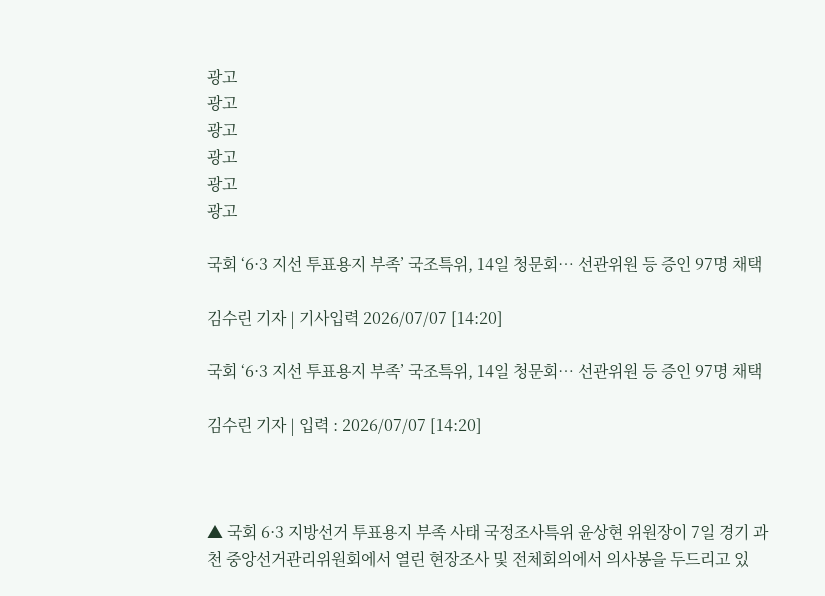광고
광고
광고
광고
광고
광고

국회 ‘6·3 지선 투표용지 부족’ 국조특위, 14일 청문회… 선관위원 등 증인 97명 채택

김수린 기자 | 기사입력 2026/07/07 [14:20]

국회 ‘6·3 지선 투표용지 부족’ 국조특위, 14일 청문회… 선관위원 등 증인 97명 채택

김수린 기자 | 입력 : 2026/07/07 [14:20]



▲ 국회 6·3 지방선거 투표용지 부족 사태 국정조사특위 윤상현 위원장이 7일 경기 과천 중앙선거관리위원회에서 열린 현장조사 및 전체회의에서 의사봉을 두드리고 있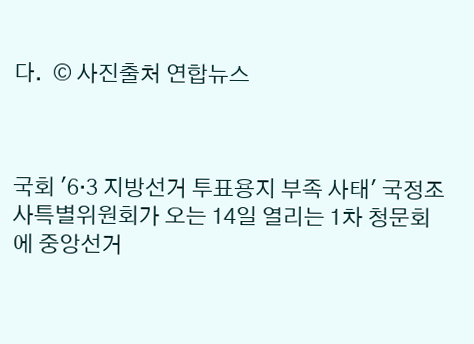다.  © 사진출처 연합뉴스



국회 '6·3 지방선거 투표용지 부족 사태' 국정조사특별위원회가 오는 14일 열리는 1차 청문회에 중앙선거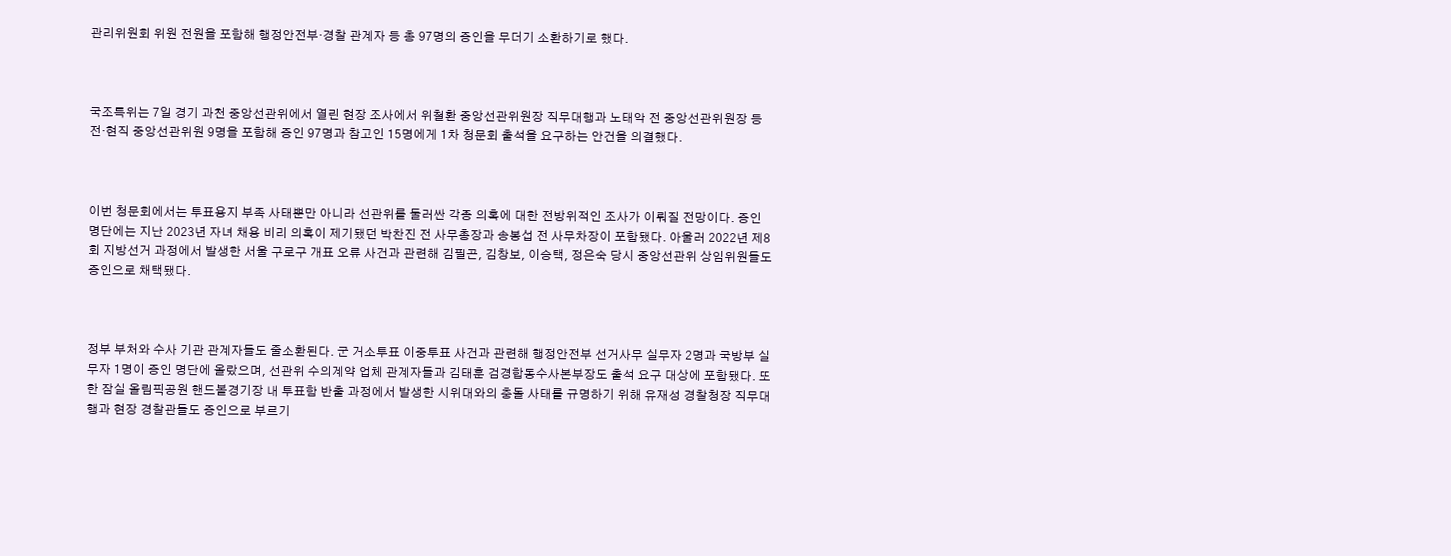관리위원회 위원 전원을 포함해 행정안전부·경찰 관계자 등 총 97명의 증인을 무더기 소환하기로 했다.



국조특위는 7일 경기 과천 중앙선관위에서 열린 현장 조사에서 위철환 중앙선관위원장 직무대행과 노태악 전 중앙선관위원장 등 전·현직 중앙선관위원 9명을 포함해 증인 97명과 참고인 15명에게 1차 청문회 출석을 요구하는 안건을 의결했다.



이번 청문회에서는 투표용지 부족 사태뿐만 아니라 선관위를 둘러싼 각종 의혹에 대한 전방위적인 조사가 이뤄질 전망이다. 증인 명단에는 지난 2023년 자녀 채용 비리 의혹이 제기됐던 박찬진 전 사무총장과 송봉섭 전 사무차장이 포함됐다. 아울러 2022년 제8회 지방선거 과정에서 발생한 서울 구로구 개표 오류 사건과 관련해 김필곤, 김창보, 이승택, 정은숙 당시 중앙선관위 상임위원들도 증인으로 채택됐다.



정부 부처와 수사 기관 관계자들도 줄소환된다. 군 거소투표 이중투표 사건과 관련해 행정안전부 선거사무 실무자 2명과 국방부 실무자 1명이 증인 명단에 올랐으며, 선관위 수의계약 업체 관계자들과 김태훈 검경합동수사본부장도 출석 요구 대상에 포함됐다. 또한 잠실 올림픽공원 핸드볼경기장 내 투표함 반출 과정에서 발생한 시위대와의 충돌 사태를 규명하기 위해 유재성 경찰청장 직무대행과 현장 경찰관들도 증인으로 부르기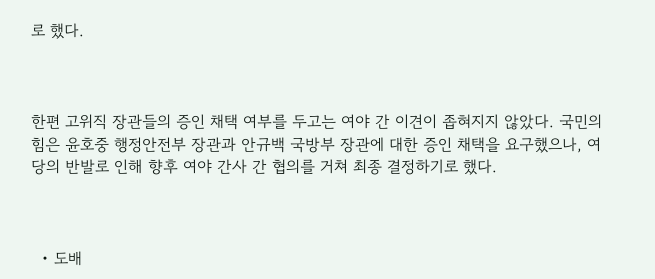로 했다.



한편 고위직 장관들의 증인 채택 여부를 두고는 여야 간 이견이 좁혀지지 않았다. 국민의힘은 윤호중 행정안전부 장관과 안규백 국방부 장관에 대한 증인 채택을 요구했으나, 여당의 반발로 인해 향후 여야 간사 간 협의를 거쳐 최종 결정하기로 했다.



  • 도배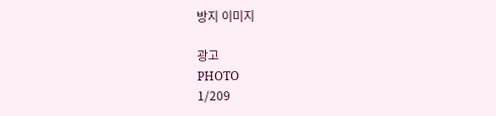방지 이미지

광고
PHOTO
1/209